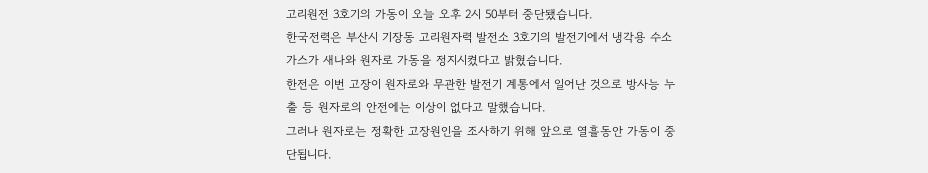고리원전 3호기의 가동이 오늘 오후 2시 50부터 중단됐습니다.
한국전력은 부산시 기장동 고리원자력 발전소 3호기의 발전기에서 냉각용 수소가스가 새나와 원자로 가동을 정지시켰다고 밝혔습니다.
한전은 이번 고장이 원자로와 무관한 발전기 계통에서 일어난 것으로 방사능 누출 등 원자로의 안전에는 이상이 없다고 말했습니다.
그러나 원자로는 정확한 고장원인을 조사하기 위해 앞으로 열흘동안 가동이 중단됩니다.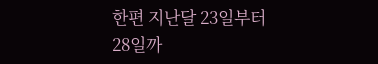한편 지난달 23일부터 28일까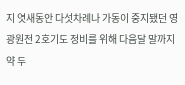지 엿새동안 다섯차례나 가동이 중지됐던 영광원전 2호기도 정비를 위해 다음달 말까지 약 두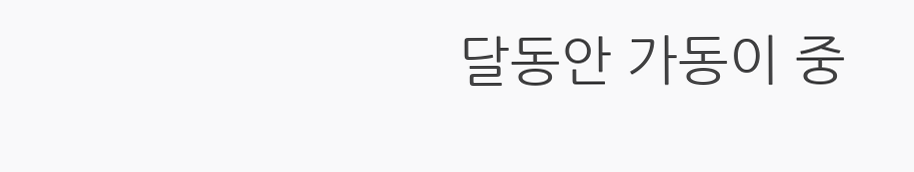달동안 가동이 중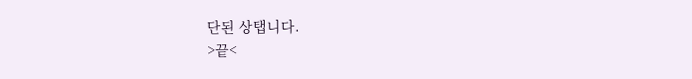단된 상탭니다.
>끝<